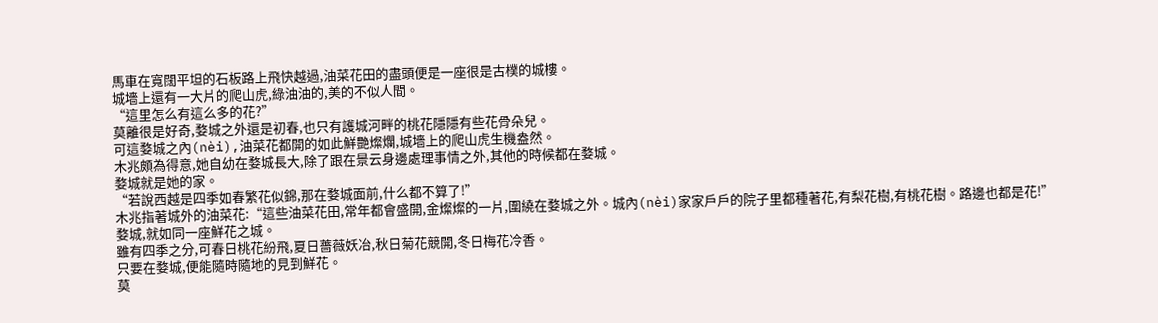馬車在寬闊平坦的石板路上飛快越過,油菜花田的盡頭便是一座很是古樸的城樓。
城墻上還有一大片的爬山虎,綠油油的,美的不似人間。
“這里怎么有這么多的花?”
莫離很是好奇,婺城之外還是初春,也只有護城河畔的桃花隱隱有些花骨朵兒。
可這婺城之內(nèi),油菜花都開的如此鮮艷燦爛,城墻上的爬山虎生機盎然。
木兆頗為得意,她自幼在婺城長大,除了跟在景云身邊處理事情之外,其他的時候都在婺城。
婺城就是她的家。
“若說西越是四季如春繁花似錦,那在婺城面前,什么都不算了!”
木兆指著城外的油菜花:“這些油菜花田,常年都會盛開,金燦燦的一片,圍繞在婺城之外。城內(nèi)家家戶戶的院子里都種著花,有梨花樹,有桃花樹。路邊也都是花!”
婺城,就如同一座鮮花之城。
雖有四季之分,可春日桃花紛飛,夏日薔薇妖冶,秋日菊花競開,冬日梅花冷香。
只要在婺城,便能隨時隨地的見到鮮花。
莫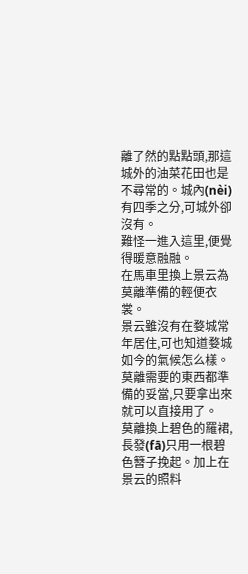離了然的點點頭,那這城外的油菜花田也是不尋常的。城內(nèi)有四季之分,可城外卻沒有。
難怪一進入這里,便覺得暖意融融。
在馬車里換上景云為莫離準備的輕便衣裳。
景云雖沒有在婺城常年居住,可也知道婺城如今的氣候怎么樣。莫離需要的東西都準備的妥當,只要拿出來就可以直接用了。
莫離換上碧色的羅裙,長發(fā)只用一根碧色簪子挽起。加上在景云的照料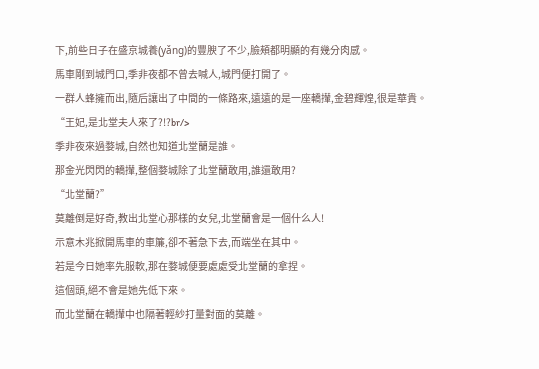下,前些日子在盛京城養(yǎng)的豐腴了不少,臉頰都明顯的有幾分肉感。
馬車剛到城門口,季非夜都不曾去喊人,城門便打開了。
一群人蜂擁而出,隨后讓出了中間的一條路來,遠遠的是一座轎攆,金碧輝煌,很是華貴。
“王妃,是北堂夫人來了?!?br/>
季非夜來過婺城,自然也知道北堂蘭是誰。
那金光閃閃的轎攆,整個婺城除了北堂蘭敢用,誰還敢用?
“北堂蘭?”
莫離倒是好奇,教出北堂心那樣的女兒,北堂蘭會是一個什么人!
示意木兆掀開馬車的車簾,卻不著急下去,而端坐在其中。
若是今日她率先服軟,那在婺城便要處處受北堂蘭的拿捏。
這個頭,絕不會是她先低下來。
而北堂蘭在轎攆中也隔著輕紗打量對面的莫離。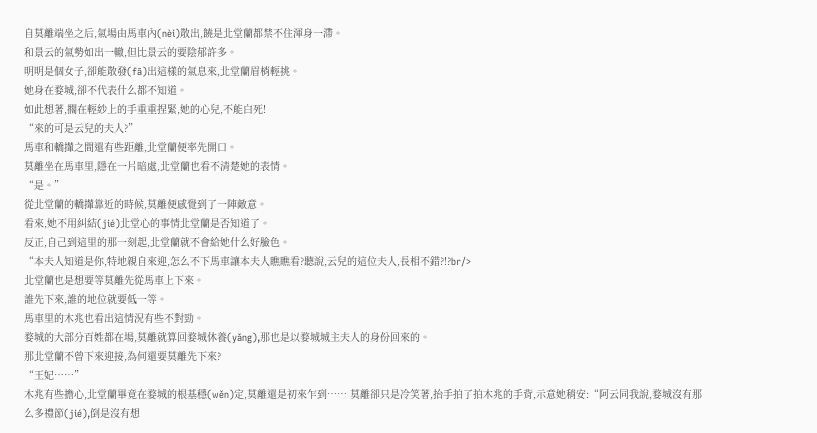自莫離端坐之后,氣場由馬車內(nèi)散出,饒是北堂蘭都禁不住渾身一滯。
和景云的氣勢如出一轍,但比景云的要陰郁許多。
明明是個女子,卻能散發(fā)出這樣的氣息來,北堂蘭眉梢輕挑。
她身在婺城,卻不代表什么都不知道。
如此想著,擱在輕紗上的手重重捏緊,她的心兒,不能白死!
“來的可是云兒的夫人?”
馬車和轎攆之間還有些距離,北堂蘭便率先開口。
莫離坐在馬車里,隱在一片暗處,北堂蘭也看不清楚她的表情。
“是。”
從北堂蘭的轎攆靠近的時候,莫離便感覺到了一陣敵意。
看來,她不用糾結(jié)北堂心的事情北堂蘭是否知道了。
反正,自己到這里的那一刻起,北堂蘭就不會給她什么好臉色。
“本夫人知道是你,特地親自來迎,怎么不下馬車讓本夫人瞧瞧看?聽說,云兒的這位夫人,長相不錯?!?br/>
北堂蘭也是想要等莫離先從馬車上下來。
誰先下來,誰的地位就要低一等。
馬車里的木兆也看出這情況有些不對勁。
婺城的大部分百姓都在場,莫離就算回婺城休養(yǎng),那也是以婺城城主夫人的身份回來的。
那北堂蘭不曾下來迎接,為何還要莫離先下來?
“王妃……”
木兆有些擔心,北堂蘭畢竟在婺城的根基穩(wěn)定,莫離還是初來乍到…… 莫離卻只是冷笑著,抬手拍了拍木兆的手背,示意她稍安:“阿云同我說,婺城沒有那么多禮節(jié),倒是沒有想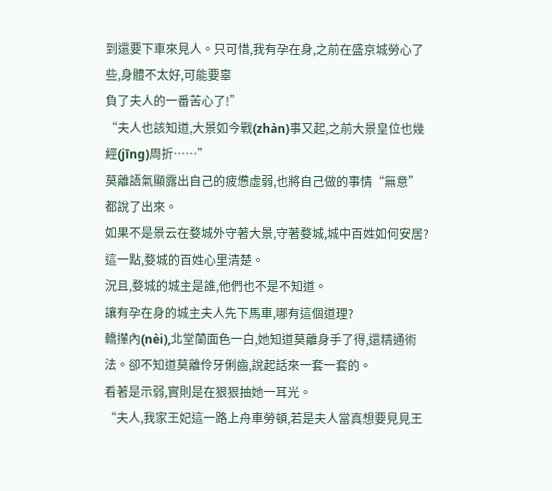到還要下車來見人。只可惜,我有孕在身,之前在盛京城勞心了些,身體不太好,可能要辜
負了夫人的一番苦心了!”
“夫人也該知道,大景如今戰(zhàn)事又起,之前大景皇位也幾經(jīng)周折……”
莫離語氣顯露出自己的疲憊虛弱,也將自己做的事情“無意”都說了出來。
如果不是景云在婺城外守著大景,守著婺城,城中百姓如何安居?
這一點,婺城的百姓心里清楚。
況且,婺城的城主是誰,他們也不是不知道。
讓有孕在身的城主夫人先下馬車,哪有這個道理?
轎攆內(nèi),北堂蘭面色一白,她知道莫離身手了得,還精通術法。卻不知道莫離伶牙俐齒,說起話來一套一套的。
看著是示弱,實則是在狠狠抽她一耳光。
“夫人,我家王妃這一路上舟車勞頓,若是夫人當真想要見見王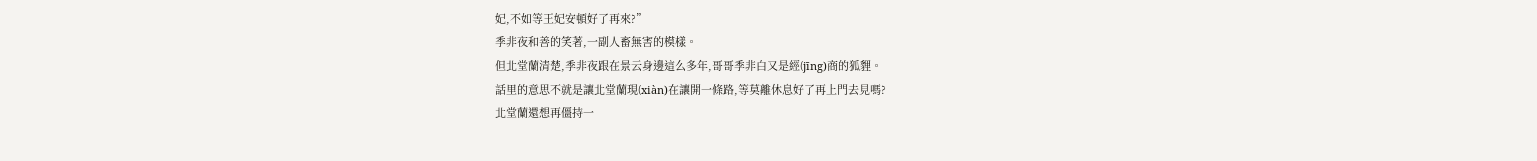妃,不如等王妃安頓好了再來?”
季非夜和善的笑著,一副人畜無害的模樣。
但北堂蘭清楚,季非夜跟在景云身邊這么多年,哥哥季非白又是經(jīng)商的狐貍。
話里的意思不就是讓北堂蘭現(xiàn)在讓開一條路,等莫離休息好了再上門去見嗎?
北堂蘭還想再僵持一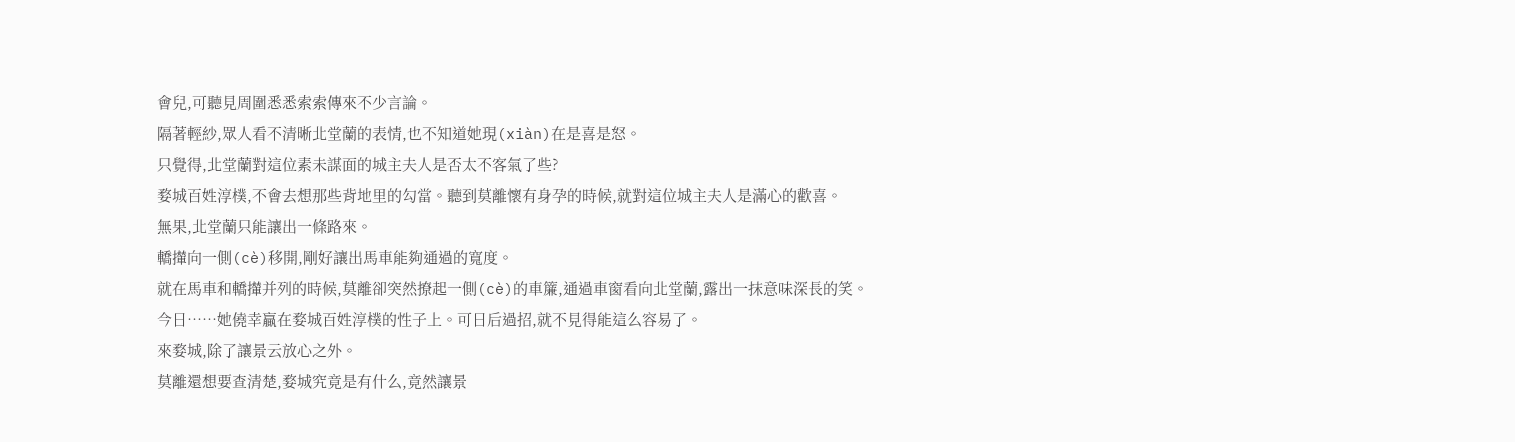會兒,可聽見周圍悉悉索索傳來不少言論。
隔著輕紗,眾人看不清晰北堂蘭的表情,也不知道她現(xiàn)在是喜是怒。
只覺得,北堂蘭對這位素未謀面的城主夫人是否太不客氣了些?
婺城百姓淳樸,不會去想那些背地里的勾當。聽到莫離懷有身孕的時候,就對這位城主夫人是滿心的歡喜。
無果,北堂蘭只能讓出一條路來。
轎攆向一側(cè)移開,剛好讓出馬車能夠通過的寬度。
就在馬車和轎攆并列的時候,莫離卻突然撩起一側(cè)的車簾,通過車窗看向北堂蘭,露出一抹意味深長的笑。
今日……她僥幸贏在婺城百姓淳樸的性子上。可日后過招,就不見得能這么容易了。
來婺城,除了讓景云放心之外。
莫離還想要查清楚,婺城究竟是有什么,竟然讓景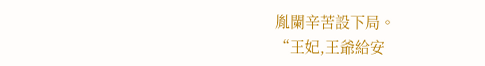胤闌辛苦設下局。
“王妃,王爺給安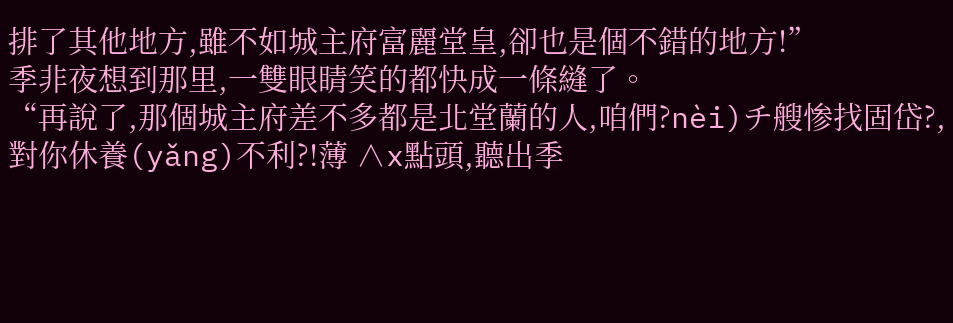排了其他地方,雖不如城主府富麗堂皇,卻也是個不錯的地方!”
季非夜想到那里,一雙眼睛笑的都快成一條縫了。
“再說了,那個城主府差不多都是北堂蘭的人,咱們?nèi)チ艘惨找固岱?,對你休養(yǎng)不利?!薄 ∧x點頭,聽出季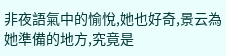非夜語氣中的愉悅,她也好奇,景云為她準備的地方,究竟是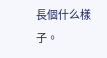長個什么樣子。